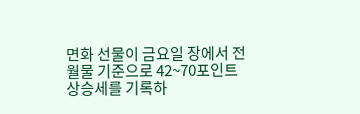면화 선물이 금요일 장에서 전월물 기준으로 42~70포인트 상승세를 기록하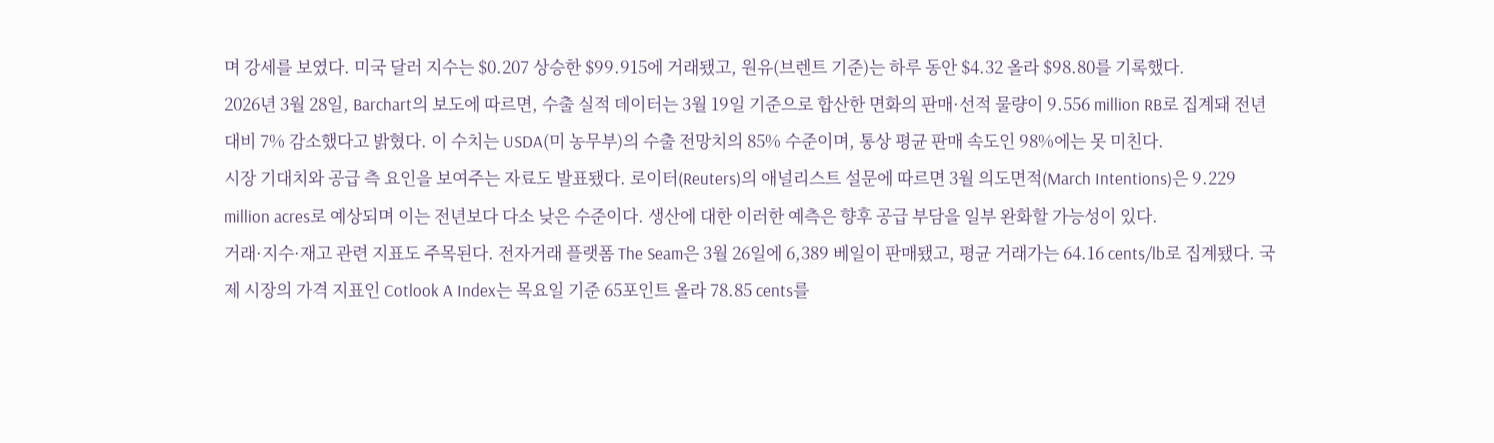며 강세를 보였다. 미국 달러 지수는 $0.207 상승한 $99.915에 거래됐고, 원유(브렌트 기준)는 하루 동안 $4.32 올라 $98.80를 기록했다.
2026년 3월 28일, Barchart의 보도에 따르면, 수출 실적 데이터는 3월 19일 기준으로 합산한 면화의 판매·선적 물량이 9.556 million RB로 집계돼 전년 대비 7% 감소했다고 밝혔다. 이 수치는 USDA(미 농무부)의 수출 전망치의 85% 수준이며, 통상 평균 판매 속도인 98%에는 못 미친다.
시장 기대치와 공급 측 요인을 보여주는 자료도 발표됐다. 로이터(Reuters)의 애널리스트 설문에 따르면 3월 의도면적(March Intentions)은 9.229 million acres로 예상되며 이는 전년보다 다소 낮은 수준이다. 생산에 대한 이러한 예측은 향후 공급 부담을 일부 완화할 가능성이 있다.
거래·지수·재고 관련 지표도 주목된다. 전자거래 플랫폼 The Seam은 3월 26일에 6,389 베일이 판매됐고, 평균 거래가는 64.16 cents/lb로 집계됐다. 국제 시장의 가격 지표인 Cotlook A Index는 목요일 기준 65포인트 올라 78.85 cents를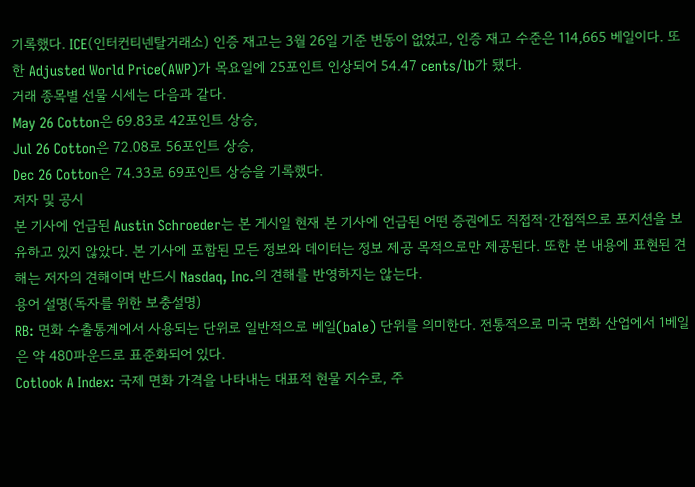기록했다. ICE(인터컨티넨탈거래소) 인증 재고는 3월 26일 기준 변동이 없었고, 인증 재고 수준은 114,665 베일이다. 또한 Adjusted World Price(AWP)가 목요일에 25포인트 인상되어 54.47 cents/lb가 됐다.
거래 종목별 선물 시세는 다음과 같다.
May 26 Cotton은 69.83로 42포인트 상승,
Jul 26 Cotton은 72.08로 56포인트 상승,
Dec 26 Cotton은 74.33로 69포인트 상승을 기록했다.
저자 및 공시
본 기사에 언급된 Austin Schroeder는 본 게시일 현재 본 기사에 언급된 어떤 증권에도 직접적·간접적으로 포지션을 보유하고 있지 않았다. 본 기사에 포함된 모든 정보와 데이터는 정보 제공 목적으로만 제공된다. 또한 본 내용에 표현된 견해는 저자의 견해이며 반드시 Nasdaq, Inc.의 견해를 반영하지는 않는다.
용어 설명(독자를 위한 보충설명)
RB: 면화 수출통계에서 사용되는 단위로 일반적으로 베일(bale) 단위를 의미한다. 전통적으로 미국 면화 산업에서 1베일은 약 480파운드로 표준화되어 있다.
Cotlook A Index: 국제 면화 가격을 나타내는 대표적 현물 지수로, 주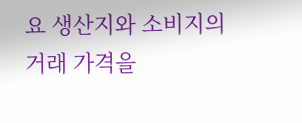요 생산지와 소비지의 거래 가격을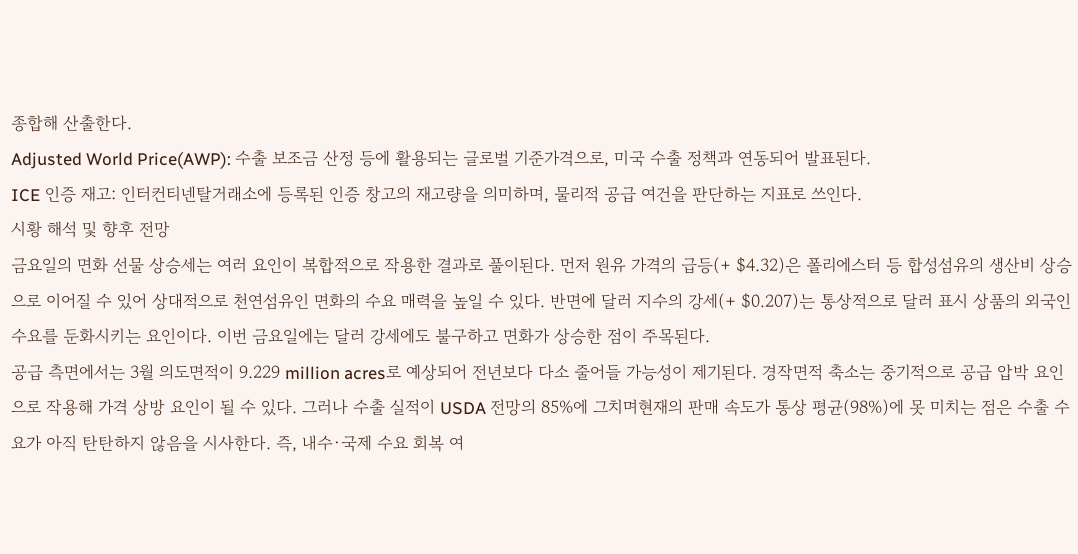종합해 산출한다.
Adjusted World Price(AWP): 수출 보조금 산정 등에 활용되는 글로벌 기준가격으로, 미국 수출 정책과 연동되어 발표된다.
ICE 인증 재고: 인터컨티넨탈거래소에 등록된 인증 창고의 재고량을 의미하며, 물리적 공급 여건을 판단하는 지표로 쓰인다.
시황 해석 및 향후 전망
금요일의 면화 선물 상승세는 여러 요인이 복합적으로 작용한 결과로 풀이된다. 먼저 원유 가격의 급등(+ $4.32)은 폴리에스터 등 합성섬유의 생산비 상승으로 이어질 수 있어 상대적으로 천연섬유인 면화의 수요 매력을 높일 수 있다. 반면에 달러 지수의 강세(+ $0.207)는 통상적으로 달러 표시 상품의 외국인 수요를 둔화시키는 요인이다. 이번 금요일에는 달러 강세에도 불구하고 면화가 상승한 점이 주목된다.
공급 측면에서는 3월 의도면적이 9.229 million acres로 예상되어 전년보다 다소 줄어들 가능성이 제기된다. 경작면적 축소는 중기적으로 공급 압박 요인으로 작용해 가격 상방 요인이 될 수 있다. 그러나 수출 실적이 USDA 전망의 85%에 그치며현재의 판매 속도가 통상 평균(98%)에 못 미치는 점은 수출 수요가 아직 탄탄하지 않음을 시사한다. 즉, 내수·국제 수요 회복 여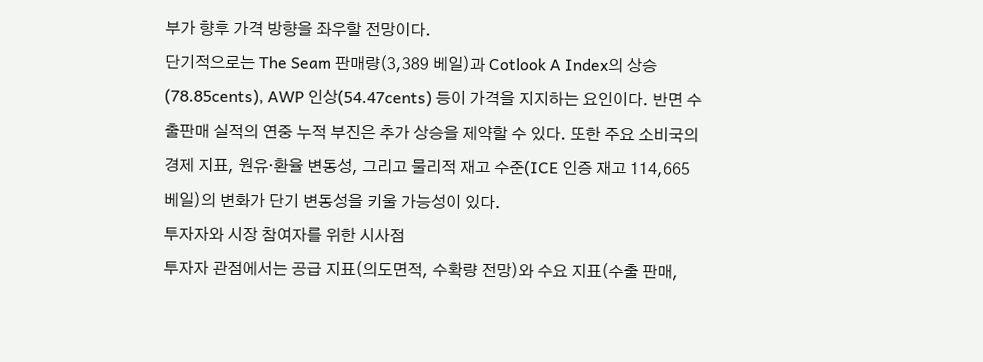부가 향후 가격 방향을 좌우할 전망이다.
단기적으로는 The Seam 판매량(3,389 베일)과 Cotlook A Index의 상승(78.85cents), AWP 인상(54.47cents) 등이 가격을 지지하는 요인이다. 반면 수출판매 실적의 연중 누적 부진은 추가 상승을 제약할 수 있다. 또한 주요 소비국의 경제 지표, 원유·환율 변동성, 그리고 물리적 재고 수준(ICE 인증 재고 114,665 베일)의 변화가 단기 변동성을 키울 가능성이 있다.
투자자와 시장 참여자를 위한 시사점
투자자 관점에서는 공급 지표(의도면적, 수확량 전망)와 수요 지표(수출 판매,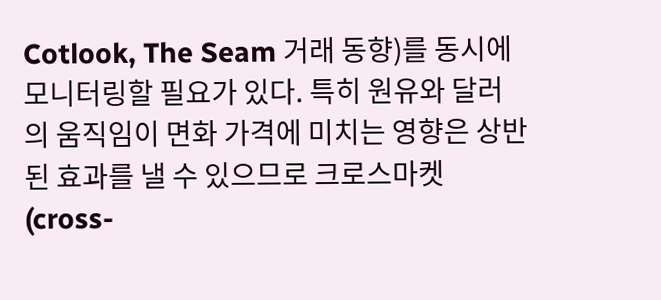Cotlook, The Seam 거래 동향)를 동시에 모니터링할 필요가 있다. 특히 원유와 달러의 움직임이 면화 가격에 미치는 영향은 상반된 효과를 낼 수 있으므로 크로스마켓(cross-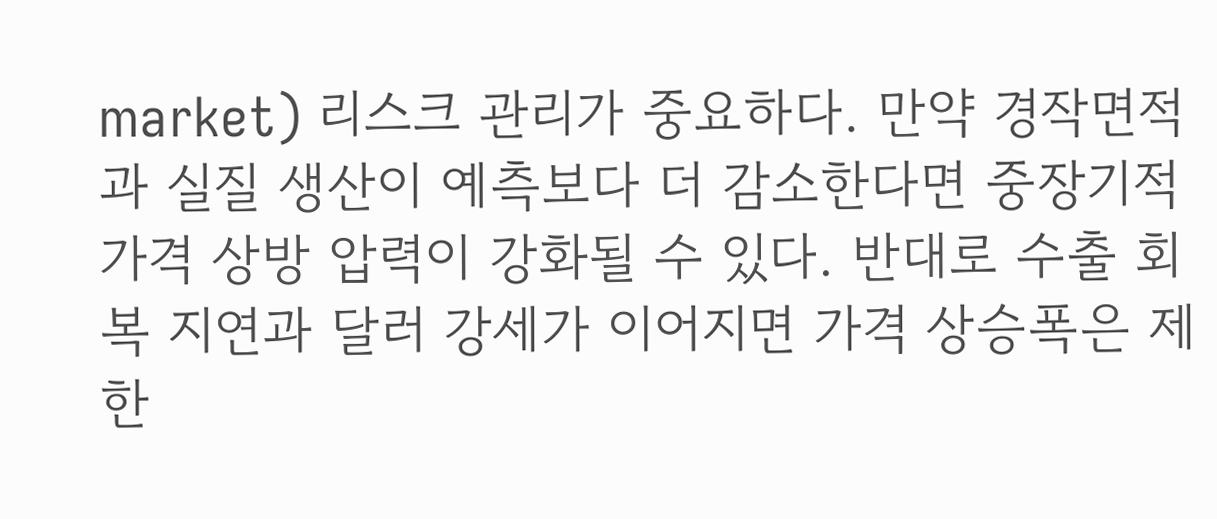market) 리스크 관리가 중요하다. 만약 경작면적과 실질 생산이 예측보다 더 감소한다면 중장기적 가격 상방 압력이 강화될 수 있다. 반대로 수출 회복 지연과 달러 강세가 이어지면 가격 상승폭은 제한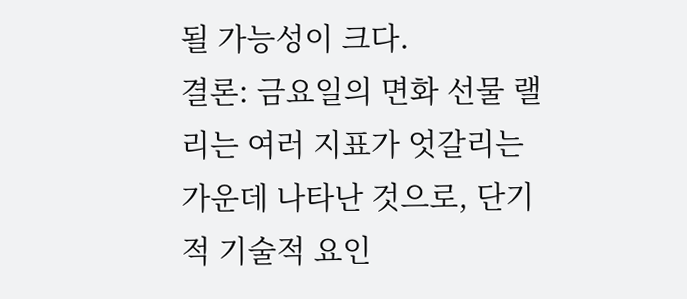될 가능성이 크다.
결론: 금요일의 면화 선물 랠리는 여러 지표가 엇갈리는 가운데 나타난 것으로, 단기적 기술적 요인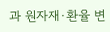과 원자재·환율 변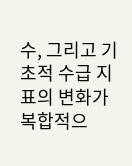수, 그리고 기초적 수급 지표의 변화가 복합적으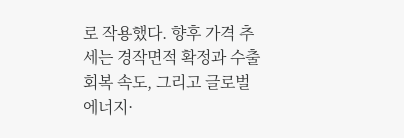로 작용했다. 향후 가격 추세는 경작면적 확정과 수출 회복 속도, 그리고 글로벌 에너지·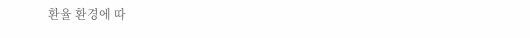환율 환경에 따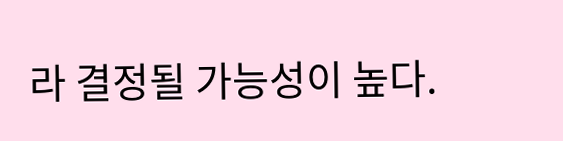라 결정될 가능성이 높다.